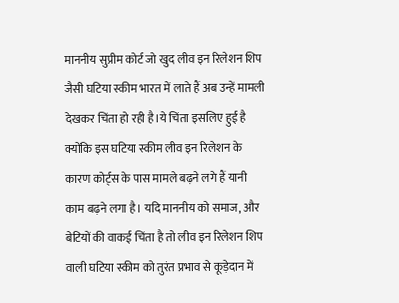माननीय सुप्रीम कोर्ट जो खुद लीव इन रिलेशन शिप जैसी घटिया स्कीम भारत में लाते हैं अब उन्हें मामली देखकर चिंता हो रही है।ये चिंता इसलिए हुई है क्योंकि इस घटिया स्कीम लीव इन रिलेशन के कारण कोर्ट्स के पास मामले बढ़ने लगे हैं यानी काम बढ़ने लगा है। यदि माननीय को समाज, और बेटियों की वाकई चिंता है तो लीव इन रिलेशन शिप वाली घटिया स्कीम को तुरंत प्रभाव से कूड़ेदान में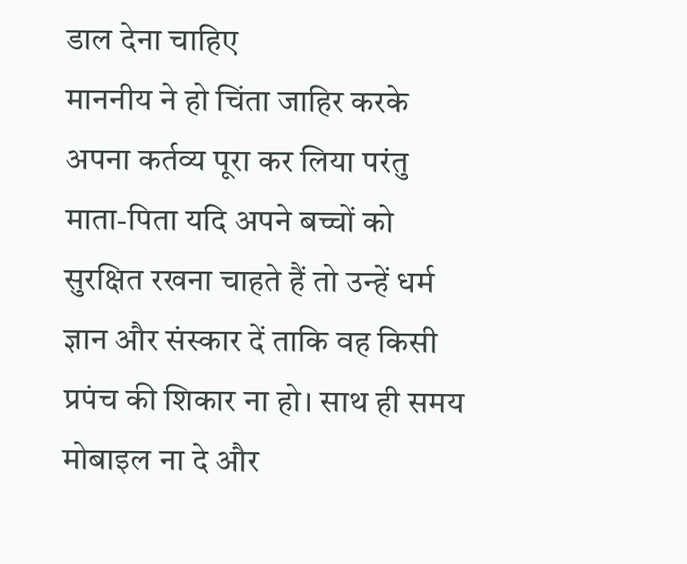डाल देना चाहिए
माननीय ने हो चिंता जाहिर करके अपना कर्तव्य पूरा कर लिया परंतु माता-पिता यदि अपने बच्चों को सुरक्षित रखना चाहते हैं तो उन्हें धर्म ज्ञान और संस्कार दें ताकि वह किसी प्रपंच की शिकार ना हो। साथ ही समय मोबाइल ना दे और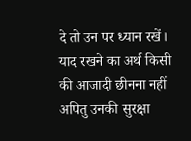दे तो उन पर ध्यान रखें। याद रखने का अर्थ किसी की आजादी छीनना नहीं अपितु उनकी सुरक्षा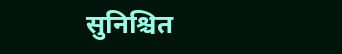सुनिश्चित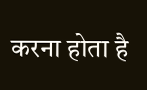करना होता है